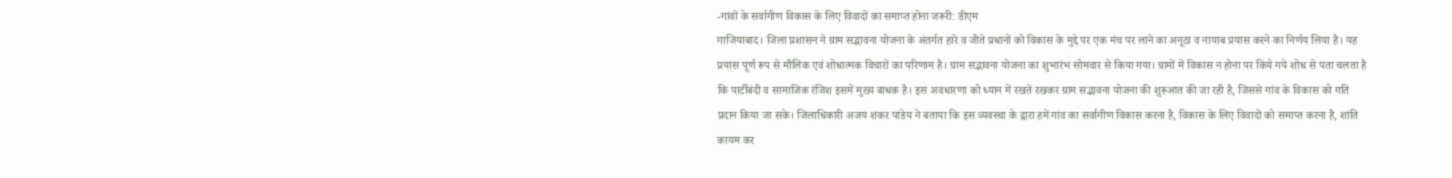-गांवों के सर्वागीण विकास के लिए विवादों का समाप्त होना जरूरी: डीएम
गाजियाबाद। जिला प्रशासन ने ग्राम सद्भावना योजना के अंतर्गत हारे व जीते प्रधानों को विकास के मुद्दे पर एक मंच पर लाने का अनूठा व नायाब प्रयास करने का निर्णय लिया है। यह प्रयास पूर्ण रूप से मौलिक एवं शोधात्मक विचारों का परिणाम है। ग्राम सद्भावना योजना का शुभारंभ सोमवार से किया गया। ग्रामों में विकास न होना पर किये गये शोध से पता चलता है कि पार्टीबंदी व सामाजिक रंजिश इसमें मुख्य बाधक है। इस अवधारणा को ध्यान में रखते रखकर ग्राम सद्भावना योजना की शुरूआत की जा रही है, जिससे गांव के विकास को गति प्रदान किया जा सके। जिलाधिकारी अजय शंकर पांडेय ने बताया कि इस व्यवस्था के द्वारा हमें गांव का सर्वागीण विकास करना है, विकास के लिए विवादों को समाप्त करना है, शांति कायम कर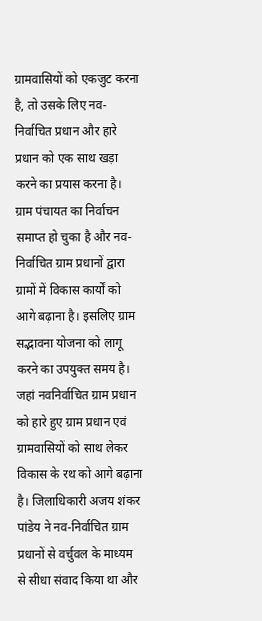ग्रामवासियों को एकजुट करना है, तो उसके लिए नव-निर्वाचित प्रधान और हारे प्रधान को एक साथ खड़ा करने का प्रयास करना है। ग्राम पंचायत का निर्वाचन समाप्त हो चुका है और नव-निर्वाचित ग्राम प्रधानों द्वारा ग्रामों में विकास कार्यों को आगे बढ़ाना है। इसलिए ग्राम सद्भावना योजना को लागू करने का उपयुक्त समय है। जहां नवनिर्वाचित ग्राम प्रधान को हारे हुए ग्राम प्रधान एवं ग्रामवासियों को साथ लेकर विकास के रथ को आगे बढ़ाना है। जिलाधिकारी अजय शंकर पांडेय ने नव-निर्वाचित ग्राम प्रधानों से वर्चुवल के माध्यम से सीधा संवाद किया था और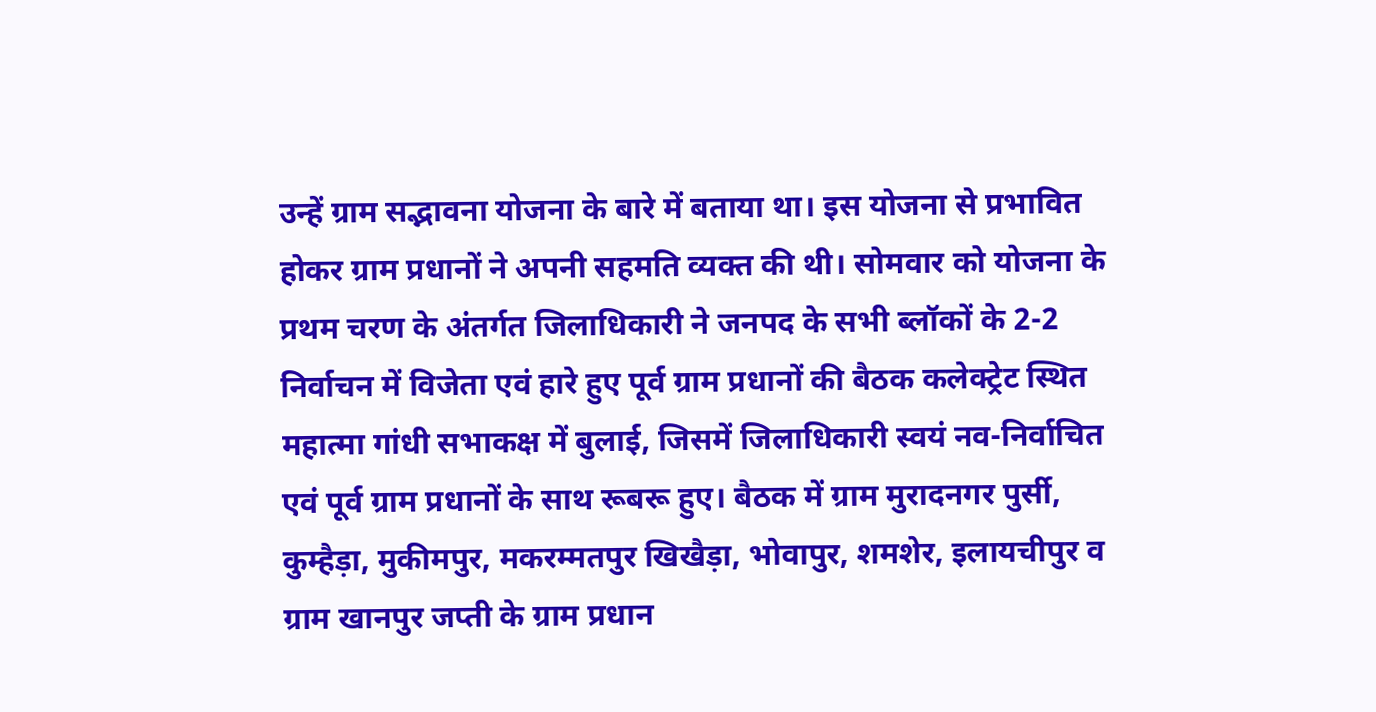उन्हें ग्राम सद्भावना योजना के बारे में बताया था। इस योजना से प्रभावित होकर ग्राम प्रधानों ने अपनी सहमति व्यक्त की थी। सोमवार को योजना के प्रथम चरण के अंतर्गत जिलाधिकारी ने जनपद के सभी ब्लॉकों के 2-2 निर्वाचन में विजेता एवं हारे हुए पूर्व ग्राम प्रधानों की बैठक कलेक्ट्रेट स्थित महात्मा गांधी सभाकक्ष में बुलाई, जिसमें जिलाधिकारी स्वयं नव-निर्वाचित एवं पूर्व ग्राम प्रधानों के साथ रूबरू हुए। बैठक में ग्राम मुरादनगर पुर्सी, कुम्हैड़ा, मुकीमपुर, मकरम्मतपुर खिखैड़ा, भोवापुर, शमशेर, इलायचीपुर व ग्राम खानपुर जप्ती के ग्राम प्रधान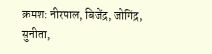क्रमश: नीरपाल, बिजेंद्र, जोगिंद्र, सुनीता,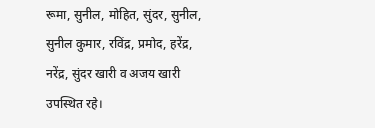रूमा, सुनील, मोहित, सुंदर, सुनील, सुनील कुमार, रविंद्र, प्रमोद, हरेंद्र, नरेंद्र, सुंदर खारी व अजय खारी उपस्थित रहे।